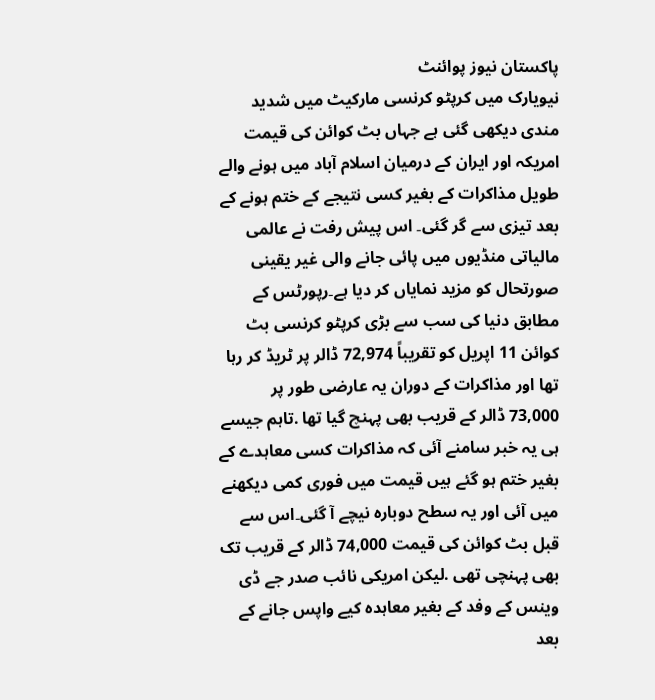پاکستان نیوز پوائنٹ
نیویارک میں کرپٹو کرنسی مارکیٹ میں شدید مندی دیکھی گئی ہے جہاں بٹ کوائن کی قیمت امریکہ اور ایران کے درمیان اسلام آباد میں ہونے والے طویل مذاکرات کے بغیر کسی نتیجے کے ختم ہونے کے بعد تیزی سے گر گئی۔ اس پیش رفت نے عالمی مالیاتی منڈیوں میں پائی جانے والی غیر یقینی صورتحال کو مزید نمایاں کر دیا ہے۔رپورٹس کے مطابق دنیا کی سب سے بڑی کرپٹو کرنسی بٹ کوائن 11 اپریل کو تقریباً 72,974 ڈالر پر ٹریڈ کر رہا تھا اور مذاکرات کے دوران یہ عارضی طور پر 73,000 ڈالر کے قریب بھی پہنچ گیا تھا .تاہم جیسے ہی یہ خبر سامنے آئی کہ مذاکرات کسی معاہدے کے بغیر ختم ہو گئے ہیں قیمت میں فوری کمی دیکھنے میں آئی اور یہ سطح دوبارہ نیچے آ گئی۔اس سے قبل بٹ کوائن کی قیمت 74,000 ڈالر کے قریب تک بھی پہنچی تھی .لیکن امریکی نائب صدر جے ڈی وینس کے وفد کے بغیر معاہدہ کیے واپس جانے کے بعد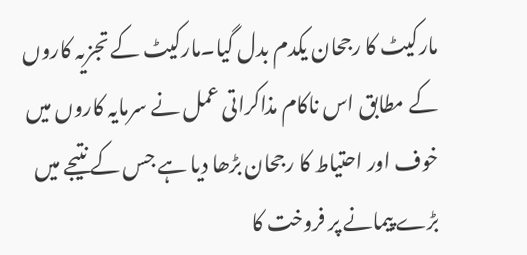مارکیٹ کا رجحان یکدم بدل گیا۔مارکیٹ کے تجزیہ کاروں کے مطابق اس ناکام مذاکراتی عمل نے سرمایہ کاروں میں خوف اور احتیاط کا رجحان بڑھا دیا ہے جس کے نتیجے میں بڑے پیمانے پر فروخت کا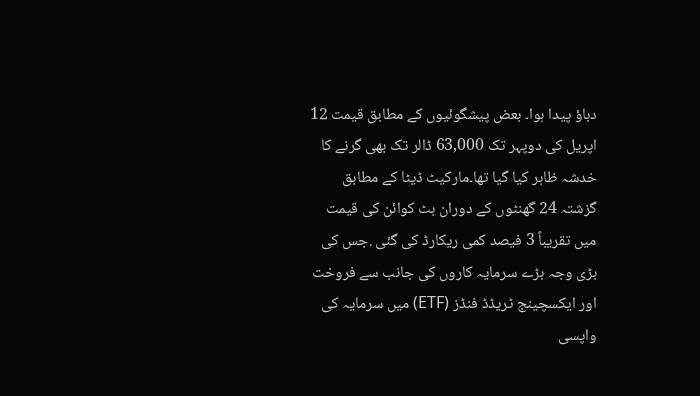دباؤ پیدا ہوا۔ بعض پیشگوئیوں کے مطابق قیمت 12 اپریل کی دوپہر تک 63,000 ڈالر تک بھی گرنے کا خدشہ ظاہر کیا گیا تھا۔مارکیٹ ڈیٹا کے مطابق گزشتہ 24 گھنٹوں کے دوران بٹ کوائن کی قیمت میں تقریباً 3 فیصد کمی ریکارڈ کی گئی .جس کی بڑی وجہ بڑے سرمایہ کاروں کی جانب سے فروخت اور ایکسچینج ٹریڈڈ فنڈز (ETF) میں سرمایہ کی واپسی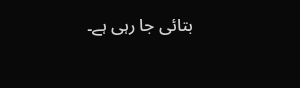بتائی جا رہی ہے۔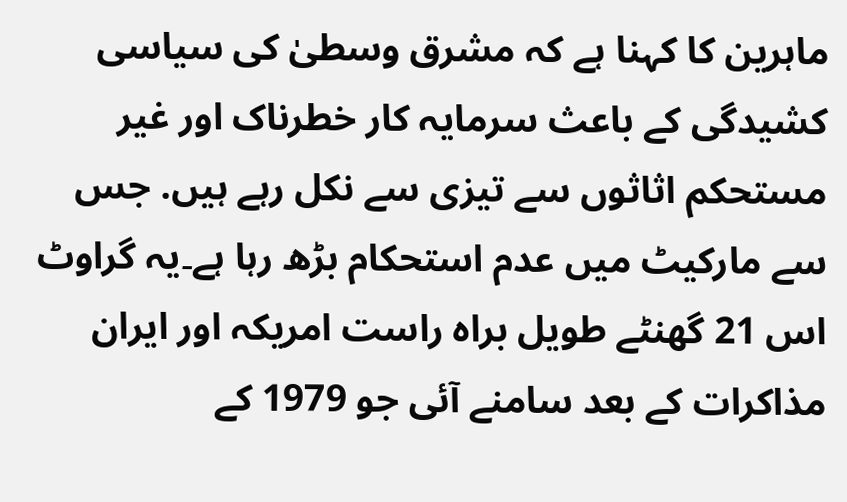ماہرین کا کہنا ہے کہ مشرق وسطیٰ کی سیاسی کشیدگی کے باعث سرمایہ کار خطرناک اور غیر مستحکم اثاثوں سے تیزی سے نکل رہے ہیں. جس سے مارکیٹ میں عدم استحکام بڑھ رہا ہے۔یہ گراوٹ اس 21 گھنٹے طویل براہ راست امریکہ اور ایران مذاکرات کے بعد سامنے آئی جو 1979 کے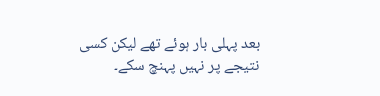بعد پہلی بار ہوئے تھے لیکن کسی نتیجے پر نہیں پہنچ سکے۔